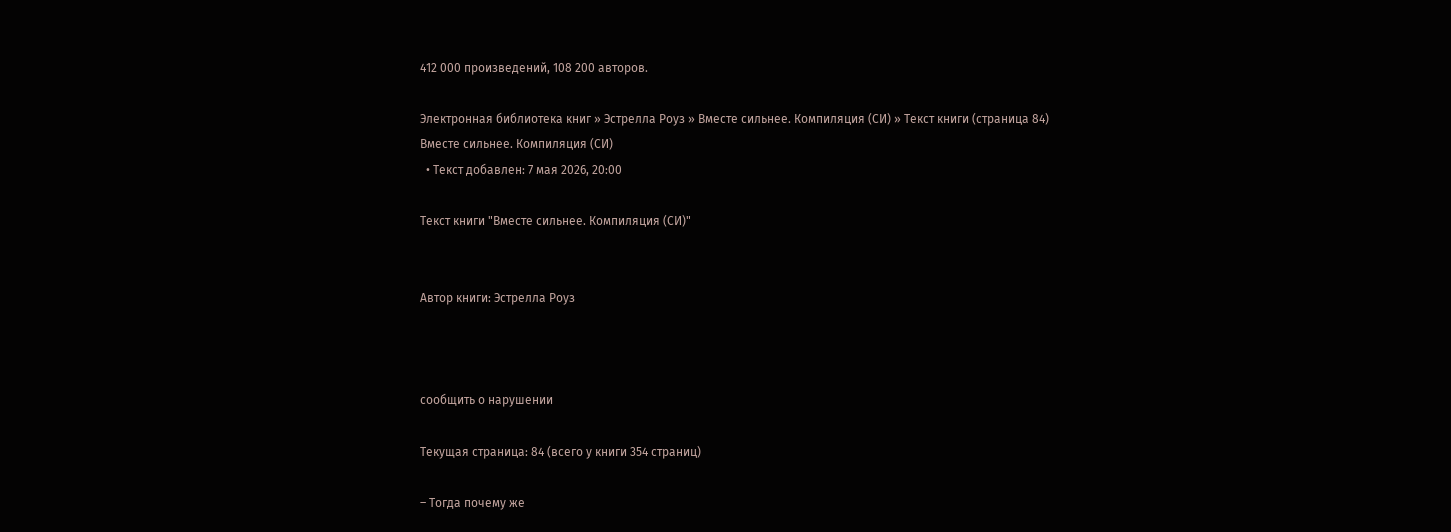412 000 произведений, 108 200 авторов.

Электронная библиотека книг » Эстрелла Роуз » Вместе сильнее. Компиляция (СИ) » Текст книги (страница 84)
Вместе сильнее. Компиляция (СИ)
  • Текст добавлен: 7 мая 2026, 20:00

Текст книги "Вместе сильнее. Компиляция (СИ)"


Автор книги: Эстрелла Роуз



сообщить о нарушении

Текущая страница: 84 (всего у книги 354 страниц)

– Тогда почему же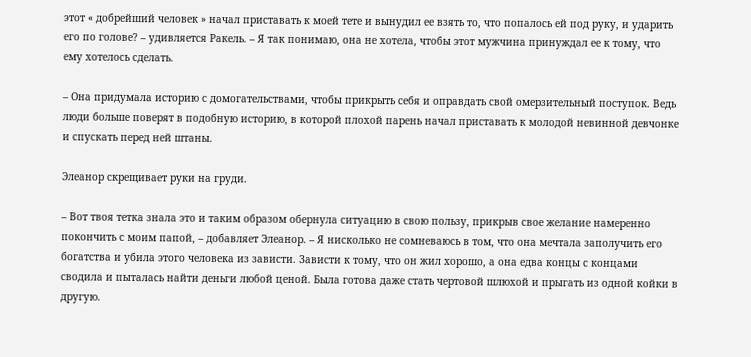этот « добрейший человек » начал приставать к моей тете и вынудил ее взять то, что попалось ей под руку, и ударить его по голове? – удивляется Ракель. – Я так понимаю, она не хотела, чтобы этот мужчина принуждал ее к тому, что ему хотелось сделать.

– Она придумала историю с домогательствами, чтобы прикрыть себя и оправдать свой омерзительный поступок. Ведь люди больше поверят в подобную историю, в которой плохой парень начал приставать к молодой невинной девчонке и спускать перед ней штаны.

Элеанор скрещивает руки на груди.

– Вот твоя тетка знала это и таким образом обернула ситуацию в свою пользу, прикрыв свое желание намеренно покончить с моим папой, – добавляет Элеанор. – Я нисколько не сомневаюсь в том, что она мечтала заполучить его богатства и убила этого человека из зависти. Зависти к тому, что он жил хорошо, а она едва концы с концами сводила и пыталась найти деньги любой ценой. Была готова даже стать чертовой шлюхой и прыгать из одной койки в другую.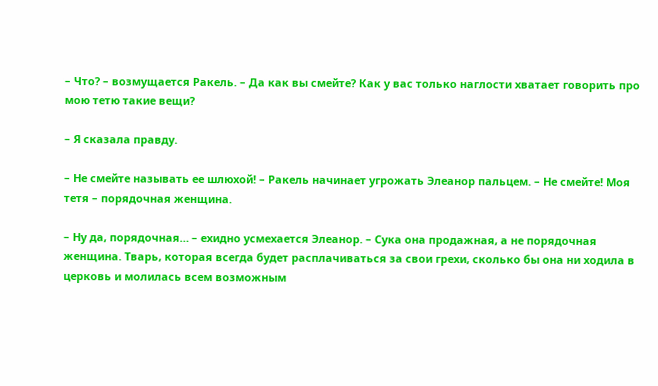– Что? – возмущается Ракель. – Да как вы смейте? Как у вас только наглости хватает говорить про мою тетю такие вещи?

– Я сказала правду.

– Не смейте называть ее шлюхой! – Ракель начинает угрожать Элеанор пальцем. – Не смейте! Моя тетя – порядочная женщина.

– Ну да, порядочная… – ехидно усмехается Элеанор. – Сука она продажная, а не порядочная женщина. Тварь, которая всегда будет расплачиваться за свои грехи, сколько бы она ни ходила в церковь и молилась всем возможным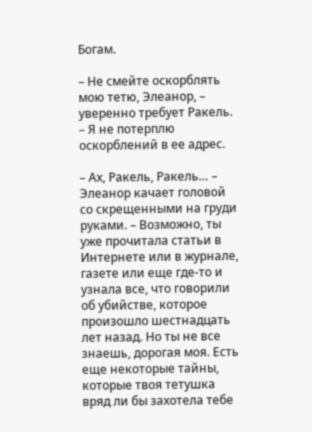Богам.

– Не смейте оскорблять мою тетю, Элеанор, – уверенно требует Ракель. – Я не потерплю оскорблений в ее адрес.

– Ах, Ракель, Ракель… – Элеанор качает головой со скрещенными на груди руками. – Возможно, ты уже прочитала статьи в Интернете или в журнале, газете или еще где-то и узнала все, что говорили об убийстве, которое произошло шестнадцать лет назад. Но ты не все знаешь, дорогая моя. Есть еще некоторые тайны, которые твоя тетушка вряд ли бы захотела тебе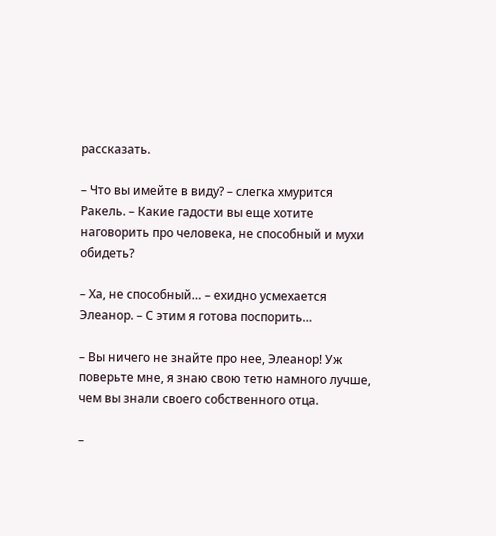рассказать.

– Что вы имейте в виду? – слегка хмурится Ракель. – Какие гадости вы еще хотите наговорить про человека, не способный и мухи обидеть?

– Ха, не способный… – ехидно усмехается Элеанор. – С этим я готова поспорить…

– Вы ничего не знайте про нее, Элеанор! Уж поверьте мне, я знаю свою тетю намного лучше, чем вы знали своего собственного отца.

–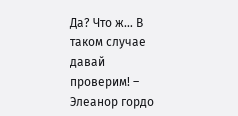Да? Что ж… В таком случае давай проверим! – Элеанор гордо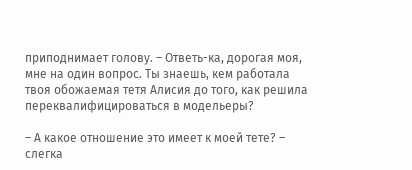приподнимает голову. – Ответь-ка, дорогая моя, мне на один вопрос. Ты знаешь, кем работала твоя обожаемая тетя Алисия до того, как решила переквалифицироваться в модельеры?

– А какое отношение это имеет к моей тете? – слегка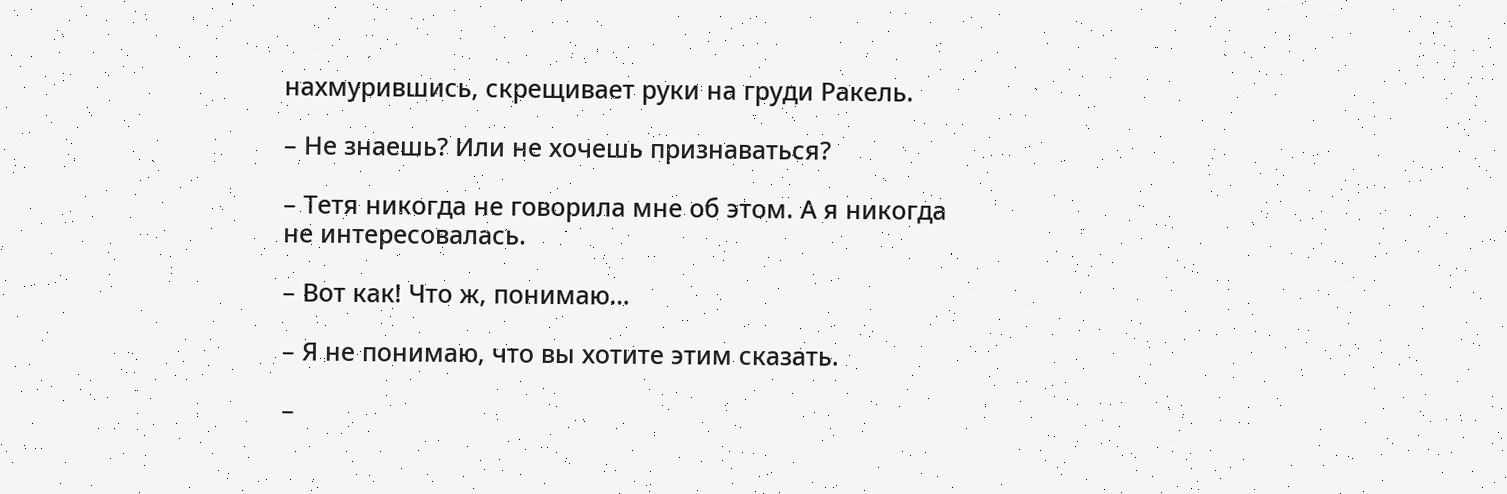нахмурившись, скрещивает руки на груди Ракель.

– Не знаешь? Или не хочешь признаваться?

– Тетя никогда не говорила мне об этом. А я никогда не интересовалась.

– Вот как! Что ж, понимаю…

– Я не понимаю, что вы хотите этим сказать.

–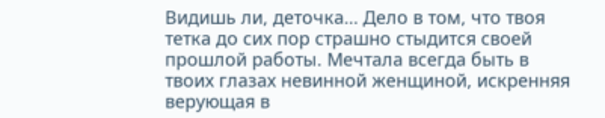Видишь ли, деточка… Дело в том, что твоя тетка до сих пор страшно стыдится своей прошлой работы. Мечтала всегда быть в твоих глазах невинной женщиной, искренняя верующая в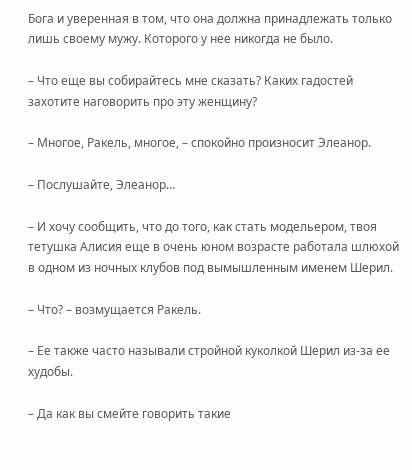Бога и уверенная в том, что она должна принадлежать только лишь своему мужу. Которого у нее никогда не было.

– Что еще вы собирайтесь мне сказать? Каких гадостей захотите наговорить про эту женщину?

– Многое, Ракель, многое, – спокойно произносит Элеанор.

– Послушайте, Элеанор…

– И хочу сообщить, что до того, как стать модельером, твоя тетушка Алисия еще в очень юном возрасте работала шлюхой в одном из ночных клубов под вымышленным именем Шерил.

– Что? – возмущается Ракель.

– Ее также часто называли стройной куколкой Шерил из-за ее худобы.

– Да как вы смейте говорить такие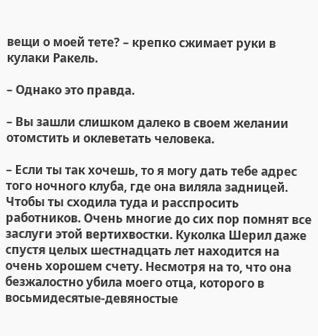вещи о моей тете? – крепко сжимает руки в кулаки Ракель.

– Однако это правда.

– Вы зашли слишком далеко в своем желании отомстить и оклеветать человека.

– Если ты так хочешь, то я могу дать тебе адрес того ночного клуба, где она виляла задницей. Чтобы ты сходила туда и расспросить работников. Очень многие до сих пор помнят все заслуги этой вертихвостки. Куколка Шерил даже спустя целых шестнадцать лет находится на очень хорошем счету. Несмотря на то, что она безжалостно убила моего отца, которого в восьмидесятые-девяностые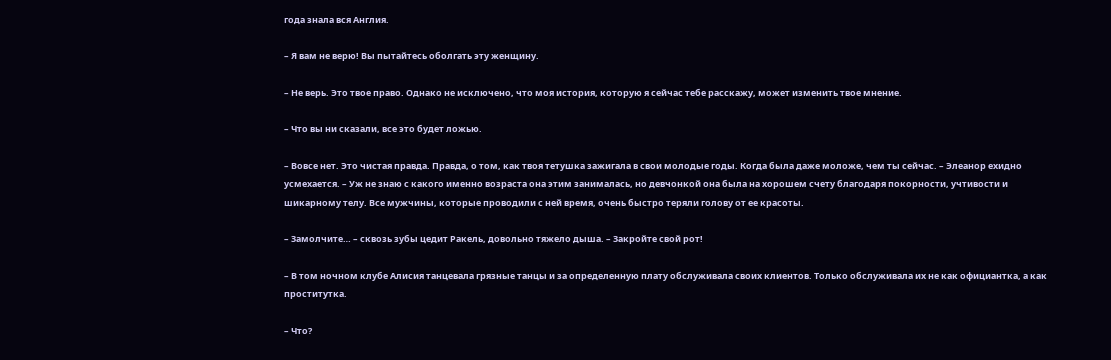года знала вся Англия.

– Я вам не верю! Вы пытайтесь оболгать эту женщину.

– Не верь. Это твое право. Однако не исключено, что моя история, которую я сейчас тебе расскажу, может изменить твое мнение.

– Что вы ни сказали, все это будет ложью.

– Вовсе нет. Это чистая правда. Правда, о том, как твоя тетушка зажигала в свои молодые годы. Когда была даже моложе, чем ты сейчас. – Элеанор ехидно усмехается. – Уж не знаю с какого именно возраста она этим занималась, но девчонкой она была на хорошем счету благодаря покорности, учтивости и шикарному телу. Все мужчины, которые проводили с ней время, очень быстро теряли голову от ее красоты.

– Замолчите… – сквозь зубы цедит Ракель, довольно тяжело дыша. – Закройте свой рот!

– В том ночном клубе Алисия танцевала грязные танцы и за определенную плату обслуживала своих клиентов. Только обслуживала их не как официантка, а как проститутка.

– Что?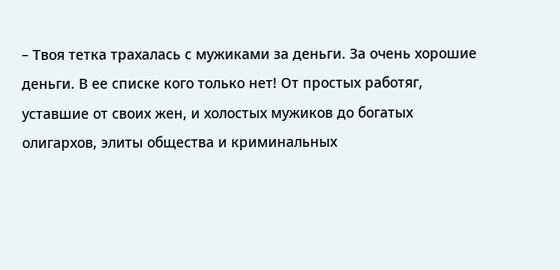– Твоя тетка трахалась с мужиками за деньги. За очень хорошие деньги. В ее списке кого только нет! От простых работяг, уставшие от своих жен, и холостых мужиков до богатых олигархов, элиты общества и криминальных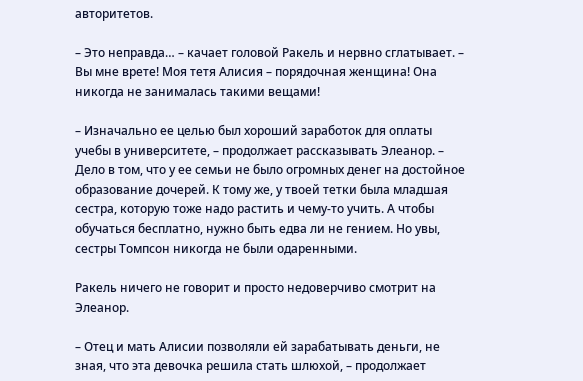авторитетов.

– Это неправда… – качает головой Ракель и нервно сглатывает. – Вы мне врете! Моя тетя Алисия – порядочная женщина! Она никогда не занималась такими вещами!

– Изначально ее целью был хороший заработок для оплаты учебы в университете, – продолжает рассказывать Элеанор. – Дело в том, что у ее семьи не было огромных денег на достойное образование дочерей. К тому же, у твоей тетки была младшая сестра, которую тоже надо растить и чему-то учить. А чтобы обучаться бесплатно, нужно быть едва ли не гением. Но увы, сестры Томпсон никогда не были одаренными.

Ракель ничего не говорит и просто недоверчиво смотрит на Элеанор.

– Отец и мать Алисии позволяли ей зарабатывать деньги, не зная, что эта девочка решила стать шлюхой, – продолжает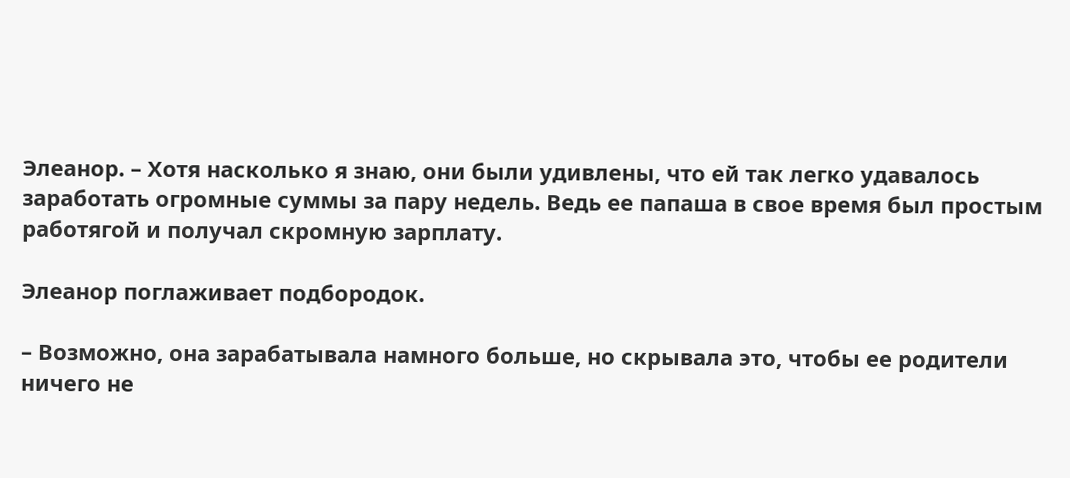Элеанор. – Хотя насколько я знаю, они были удивлены, что ей так легко удавалось заработать огромные суммы за пару недель. Ведь ее папаша в свое время был простым работягой и получал скромную зарплату.

Элеанор поглаживает подбородок.

– Возможно, она зарабатывала намного больше, но скрывала это, чтобы ее родители ничего не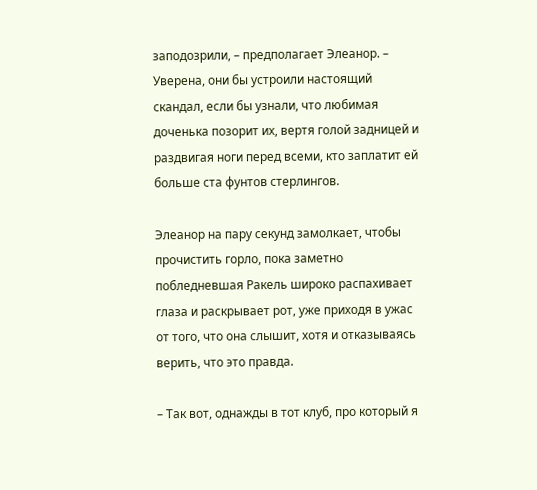заподозрили, – предполагает Элеанор. – Уверена, они бы устроили настоящий скандал, если бы узнали, что любимая доченька позорит их, вертя голой задницей и раздвигая ноги перед всеми, кто заплатит ей больше ста фунтов стерлингов.

Элеанор на пару секунд замолкает, чтобы прочистить горло, пока заметно побледневшая Ракель широко распахивает глаза и раскрывает рот, уже приходя в ужас от того, что она слышит, хотя и отказываясь верить, что это правда.

– Так вот, однажды в тот клуб, про который я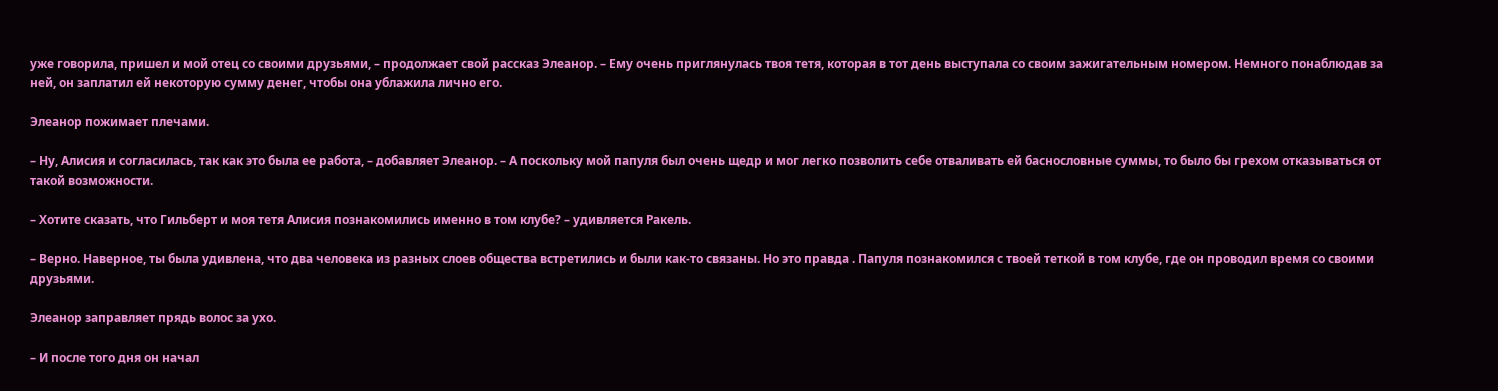уже говорила, пришел и мой отец со своими друзьями, – продолжает свой рассказ Элеанор. – Ему очень приглянулась твоя тетя, которая в тот день выступала со своим зажигательным номером. Немного понаблюдав за ней, он заплатил ей некоторую сумму денег, чтобы она ублажила лично его.

Элеанор пожимает плечами.

– Ну, Алисия и согласилась, так как это была ее работа, – добавляет Элеанор. – А поскольку мой папуля был очень щедр и мог легко позволить себе отваливать ей баснословные суммы, то было бы грехом отказываться от такой возможности.

– Хотите сказать, что Гильберт и моя тетя Алисия познакомились именно в том клубе? – удивляется Ракель.

– Верно. Наверное, ты была удивлена, что два человека из разных слоев общества встретились и были как-то связаны. Но это правда . Папуля познакомился с твоей теткой в том клубе, где он проводил время со своими друзьями.

Элеанор заправляет прядь волос за ухо.

– И после того дня он начал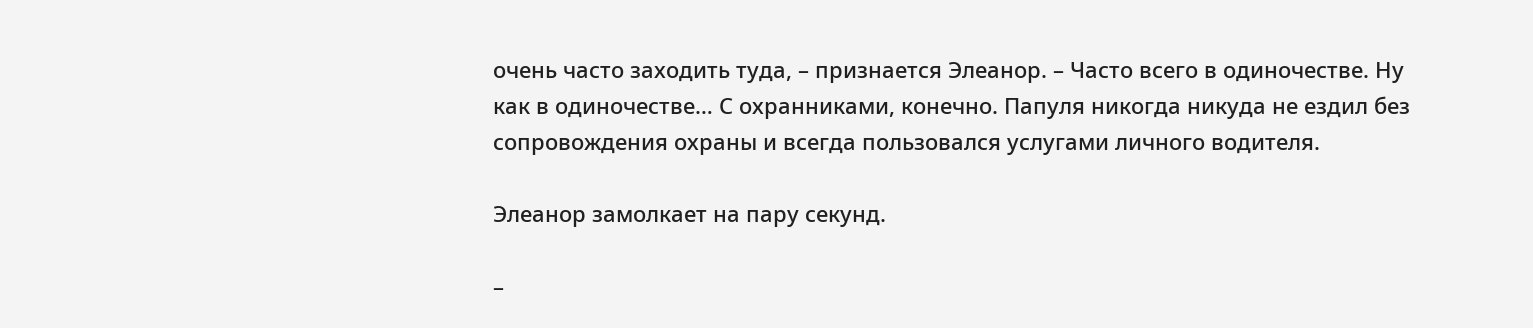очень часто заходить туда, – признается Элеанор. – Часто всего в одиночестве. Ну как в одиночестве… С охранниками, конечно. Папуля никогда никуда не ездил без сопровождения охраны и всегда пользовался услугами личного водителя.

Элеанор замолкает на пару секунд.

–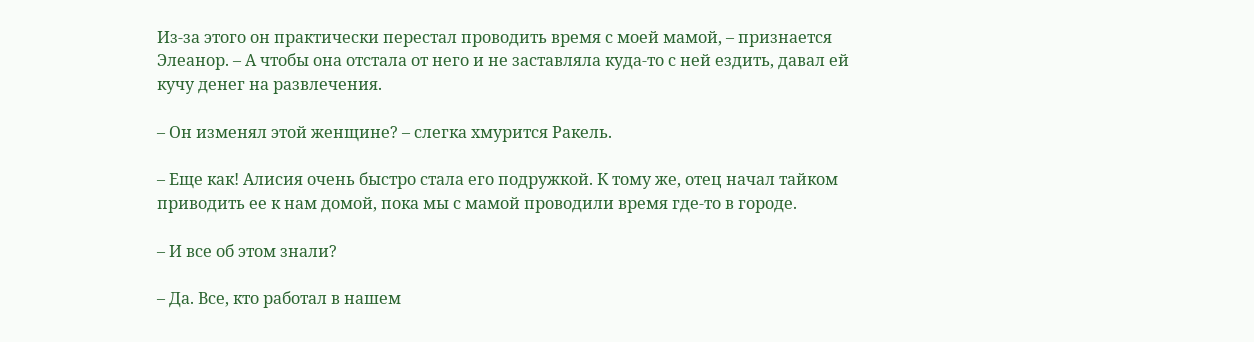Из-за этого он практически перестал проводить время с моей мамой, – признается Элеанор. – А чтобы она отстала от него и не заставляла куда-то с ней ездить, давал ей кучу денег на развлечения.

– Он изменял этой женщине? – слегка хмурится Ракель.

– Еще как! Алисия очень быстро стала его подружкой. К тому же, отец начал тайком приводить ее к нам домой, пока мы с мамой проводили время где-то в городе.

– И все об этом знали?

– Да. Все, кто работал в нашем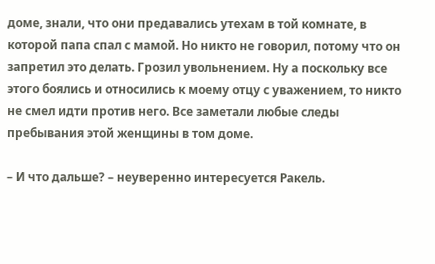доме, знали, что они предавались утехам в той комнате, в которой папа спал с мамой. Но никто не говорил, потому что он запретил это делать. Грозил увольнением. Ну а поскольку все этого боялись и относились к моему отцу с уважением, то никто не смел идти против него. Все заметали любые следы пребывания этой женщины в том доме.

– И что дальше? – неуверенно интересуется Ракель.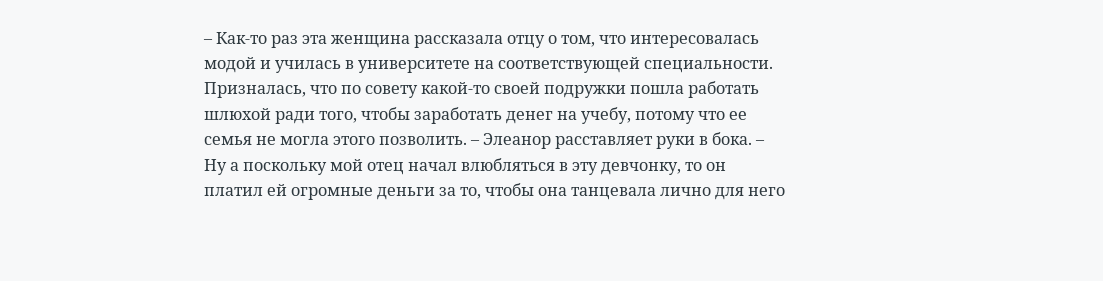– Как-то раз эта женщина рассказала отцу о том, что интересовалась модой и училась в университете на соответствующей специальности. Призналась, что по совету какой-то своей подружки пошла работать шлюхой ради того, чтобы заработать денег на учебу, потому что ее семья не могла этого позволить. – Элеанор расставляет руки в бока. – Ну а поскольку мой отец начал влюбляться в эту девчонку, то он платил ей огромные деньги за то, чтобы она танцевала лично для него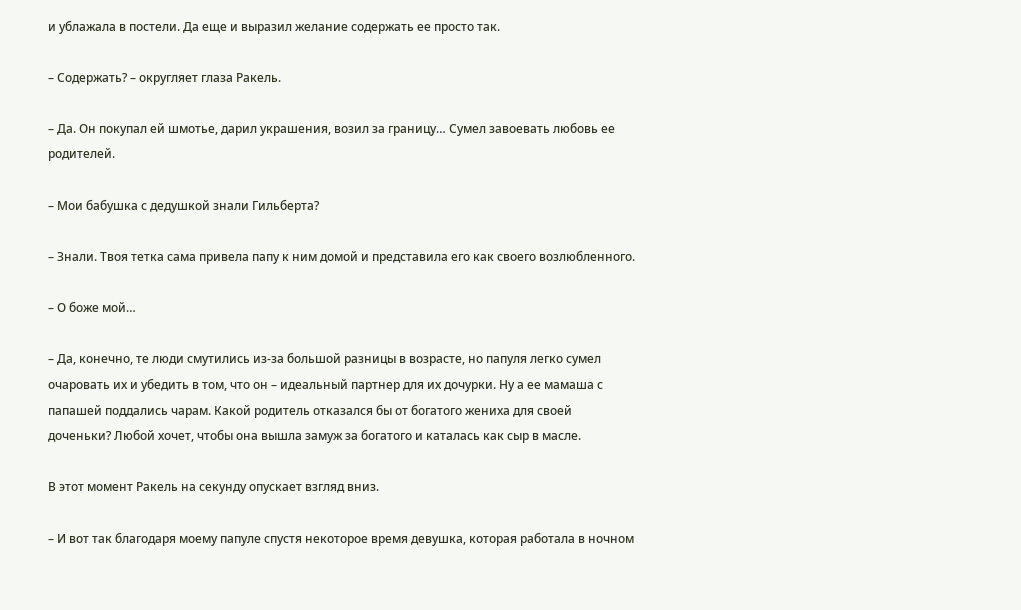и ублажала в постели. Да еще и выразил желание содержать ее просто так.

– Содержать? – округляет глаза Ракель.

– Да. Он покупал ей шмотье, дарил украшения, возил за границу… Сумел завоевать любовь ее родителей.

– Мои бабушка с дедушкой знали Гильберта?

– Знали. Твоя тетка сама привела папу к ним домой и представила его как своего возлюбленного.

– О боже мой…

– Да, конечно, те люди смутились из-за большой разницы в возрасте, но папуля легко сумел очаровать их и убедить в том, что он – идеальный партнер для их дочурки. Ну а ее мамаша с папашей поддались чарам. Какой родитель отказался бы от богатого жениха для своей доченьки? Любой хочет, чтобы она вышла замуж за богатого и каталась как сыр в масле.

В этот момент Ракель на секунду опускает взгляд вниз.

– И вот так благодаря моему папуле спустя некоторое время девушка, которая работала в ночном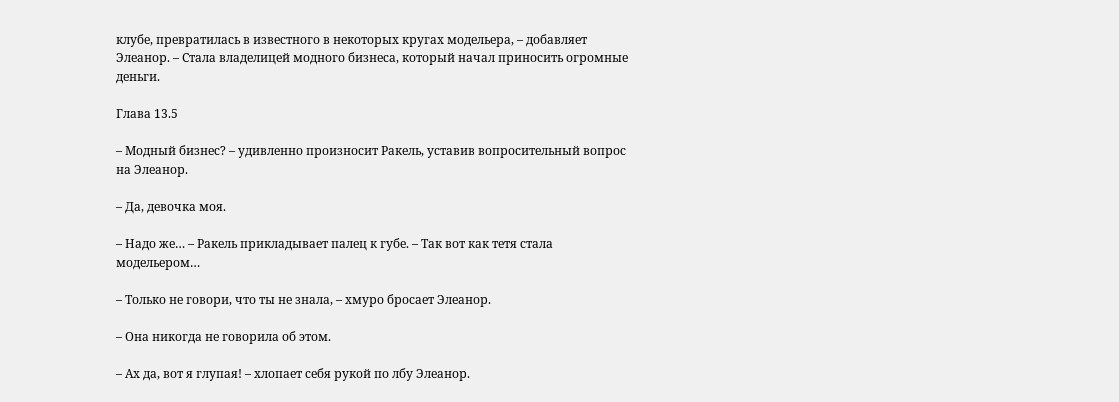клубе, превратилась в известного в некоторых кругах модельера, – добавляет Элеанор. – Стала владелицей модного бизнеса, который начал приносить огромные деньги.

Глава 13.5

– Модный бизнес? – удивленно произносит Ракель, уставив вопросительный вопрос на Элеанор.

– Да, девочка моя.

– Надо же… – Ракель прикладывает палец к губе. – Так вот как тетя стала модельером…

– Только не говори, что ты не знала, – хмуро бросает Элеанор.

– Она никогда не говорила об этом.

– Ах да, вот я глупая! – хлопает себя рукой по лбу Элеанор.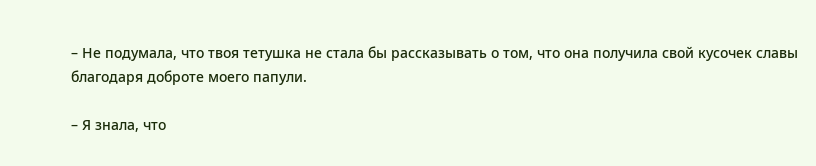– Не подумала, что твоя тетушка не стала бы рассказывать о том, что она получила свой кусочек славы благодаря доброте моего папули.

– Я знала, что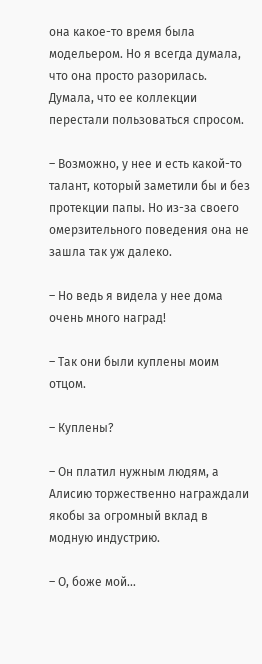она какое-то время была модельером. Но я всегда думала, что она просто разорилась. Думала, что ее коллекции перестали пользоваться спросом.

– Возможно, у нее и есть какой-то талант, который заметили бы и без протекции папы. Но из-за своего омерзительного поведения она не зашла так уж далеко.

– Но ведь я видела у нее дома очень много наград!

– Так они были куплены моим отцом.

– Куплены?

– Он платил нужным людям, а Алисию торжественно награждали якобы за огромный вклад в модную индустрию.

– О, боже мой…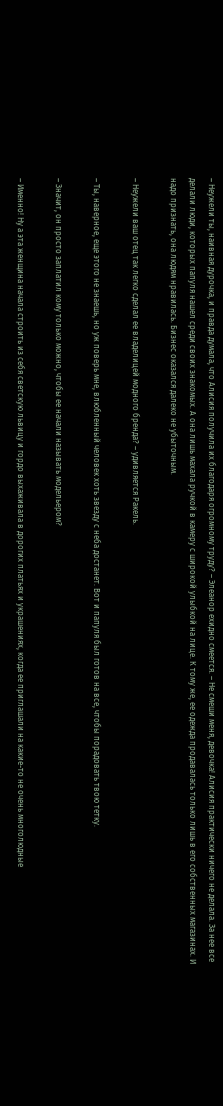– Неужели ты, наивная дурочка, и правда думала, что Алисия получила их благодаря огромному труду? – Элеанор ехидно смеется. – Не смеши меня, девочка! Алисия практически ничего не делала. За нее все делали люди, которых папуля нашел среди своих знакомых. А она лишь махала ручкой в камеру с широкой улыбкой на лице. К тому же, ее одежда продавалась только лишь в его собственных магазинах. И надо признать, она людям нравилась. Бизнес оказался далеко не убыточным.

– Неужели ваш отец так легко сделал ее владелицей модного бренда? – удивляется Ракель.

– Ты, наверное, еще этого не знаешь, но уж поверь мне, влюбленный человек хоть звезду с неба достанет. Вот и папуля был готов на все, чтобы порадовать твою тетку.

– Значит, он просто заплатил кому только можно, чтобы ее начали называть модельером?

– Именно! Ну а эта женщина начала строить из себя светскую львицу и гордо выхаживала в дорогих платьях и украшениях, когда ее приглашали на какие-то не очень многолюдные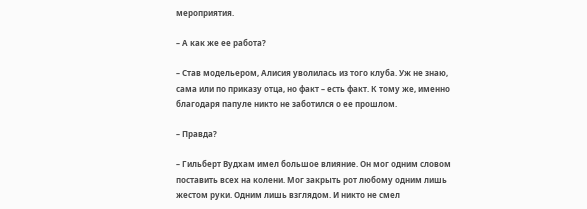мероприятия.

– А как же ее работа?

– Став модельером, Алисия уволилась из того клуба. Уж не знаю, сама или по приказу отца, но факт – есть факт. К тому же, именно благодаря папуле никто не заботился о ее прошлом.

– Правда?

– Гильберт Вудхам имел большое влияние. Он мог одним словом поставить всех на колени. Мог закрыть рот любому одним лишь жестом руки. Одним лишь взглядом. И никто не смел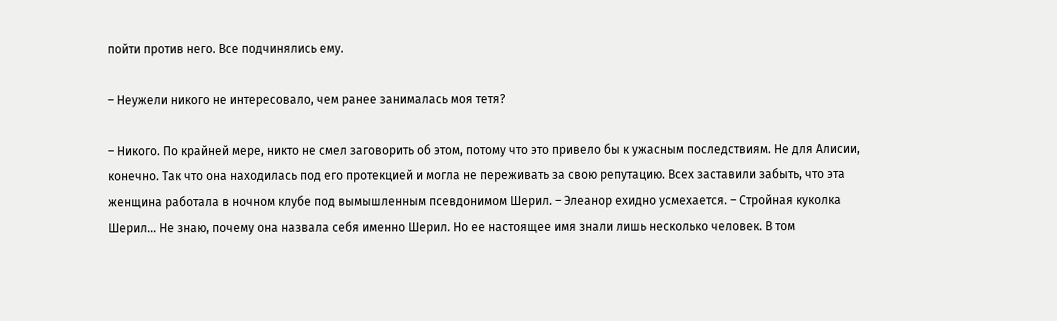пойти против него. Все подчинялись ему.

– Неужели никого не интересовало, чем ранее занималась моя тетя?

– Никого. По крайней мере, никто не смел заговорить об этом, потому что это привело бы к ужасным последствиям. Не для Алисии, конечно. Так что она находилась под его протекцией и могла не переживать за свою репутацию. Всех заставили забыть, что эта женщина работала в ночном клубе под вымышленным псевдонимом Шерил. – Элеанор ехидно усмехается. – Стройная куколка Шерил… Не знаю, почему она назвала себя именно Шерил. Но ее настоящее имя знали лишь несколько человек. В том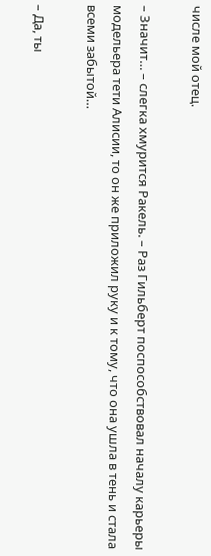числе мой отец.

– Значит… – слегка хмурится Ракель. – Раз Гильберт поспособствовал началу карьеры модельера тети Алисии, то он же приложил руку и к тому, что она ушла в тень и стала всеми забытой…

– Да, ты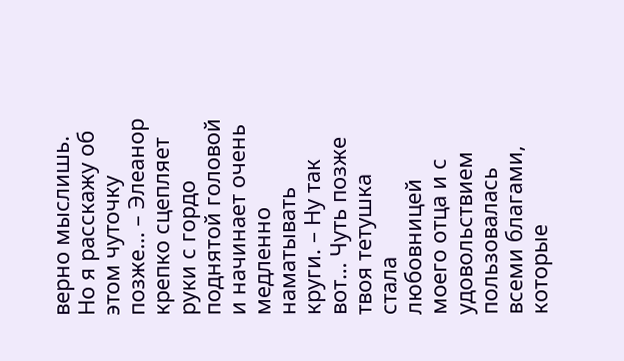верно мыслишь. Но я расскажу об этом чуточку позже… – Элеанор крепко сцепляет руки с гордо поднятой головой и начинает очень медленно наматывать круги. – Ну так вот… Чуть позже твоя тетушка стала любовницей моего отца и с удовольствием пользовалась всеми благами, которые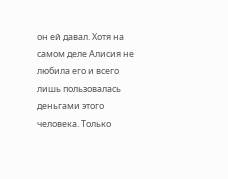он ей давал. Хотя на самом деле Алисия не любила его и всего лишь пользовалась деньгами этого человека. Только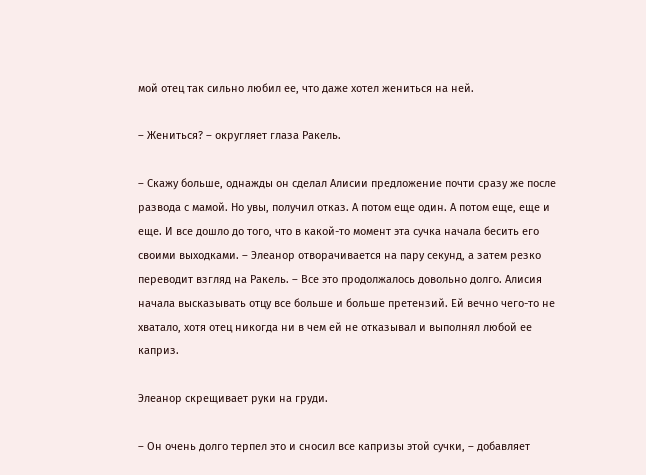мой отец так сильно любил ее, что даже хотел жениться на ней.

– Жениться? – округляет глаза Ракель.

– Скажу больше, однажды он сделал Алисии предложение почти сразу же после развода с мамой. Но увы, получил отказ. А потом еще один. А потом еще, еще и еще. И все дошло до того, что в какой-то момент эта сучка начала бесить его своими выходками. – Элеанор отворачивается на пару секунд, а затем резко переводит взгляд на Ракель. – Все это продолжалось довольно долго. Алисия начала высказывать отцу все больше и больше претензий. Ей вечно чего-то не хватало, хотя отец никогда ни в чем ей не отказывал и выполнял любой ее каприз.

Элеанор скрещивает руки на груди.

– Он очень долго терпел это и сносил все капризы этой сучки, – добавляет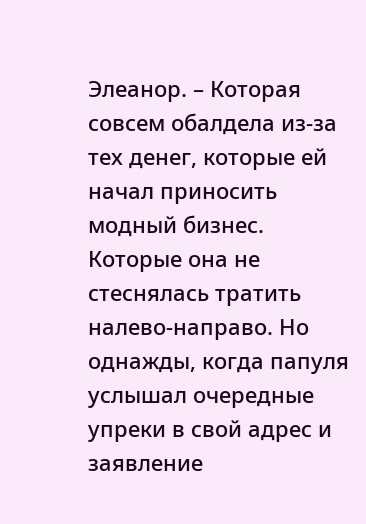Элеанор. – Которая совсем обалдела из-за тех денег, которые ей начал приносить модный бизнес. Которые она не стеснялась тратить налево-направо. Но однажды, когда папуля услышал очередные упреки в свой адрес и заявление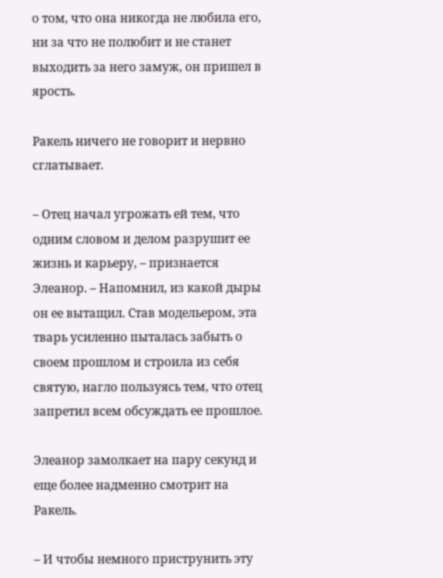о том, что она никогда не любила его, ни за что не полюбит и не станет выходить за него замуж, он пришел в ярость.

Ракель ничего не говорит и нервно сглатывает.

– Отец начал угрожать ей тем, что одним словом и делом разрушит ее жизнь и карьеру, – признается Элеанор. – Напомнил, из какой дыры он ее вытащил. Став модельером, эта тварь усиленно пыталась забыть о своем прошлом и строила из себя святую, нагло пользуясь тем, что отец запретил всем обсуждать ее прошлое.

Элеанор замолкает на пару секунд и еще более надменно смотрит на Ракель.

– И чтобы немного приструнить эту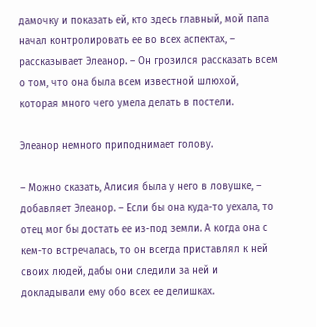дамочку и показать ей, кто здесь главный, мой папа начал контролировать ее во всех аспектах, – рассказывает Элеанор. – Он грозился рассказать всем о том, что она была всем известной шлюхой, которая много чего умела делать в постели.

Элеанор немного приподнимает голову.

– Можно сказать, Алисия была у него в ловушке, – добавляет Элеанор. – Если бы она куда-то уехала, то отец мог бы достать ее из-под земли. А когда она с кем-то встречалась, то он всегда приставлял к ней своих людей, дабы они следили за ней и докладывали ему обо всех ее делишках.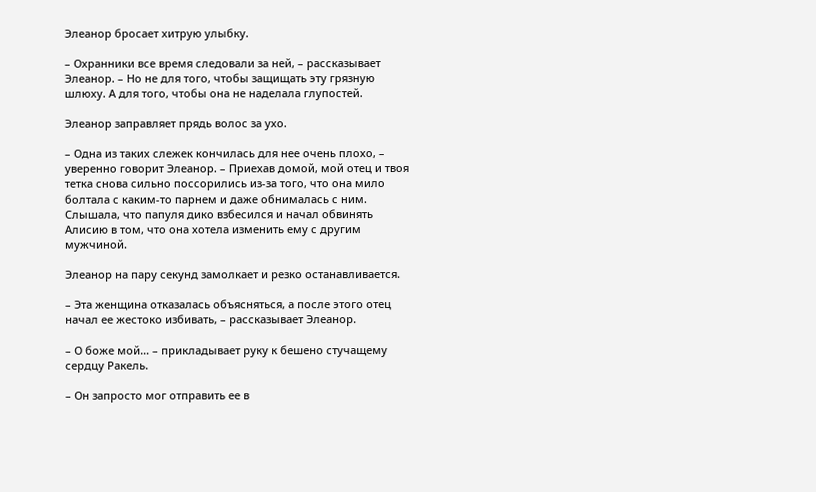Элеанор бросает хитрую улыбку.

– Охранники все время следовали за ней, – рассказывает Элеанор. – Но не для того, чтобы защищать эту грязную шлюху. А для того, чтобы она не наделала глупостей.

Элеанор заправляет прядь волос за ухо.

– Одна из таких слежек кончилась для нее очень плохо, – уверенно говорит Элеанор. – Приехав домой, мой отец и твоя тетка снова сильно поссорились из-за того, что она мило болтала с каким-то парнем и даже обнималась с ним. Слышала, что папуля дико взбесился и начал обвинять Алисию в том, что она хотела изменить ему с другим мужчиной.

Элеанор на пару секунд замолкает и резко останавливается.

– Эта женщина отказалась объясняться, а после этого отец начал ее жестоко избивать, – рассказывает Элеанор.

– О боже мой… – прикладывает руку к бешено стучащему сердцу Ракель.

– Он запросто мог отправить ее в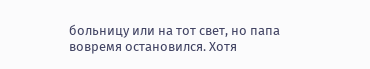больницу или на тот свет, но папа вовремя остановился. Хотя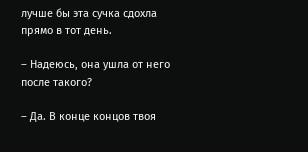лучше бы эта сучка сдохла прямо в тот день.

– Надеюсь, она ушла от него после такого?

– Да. В конце концов твоя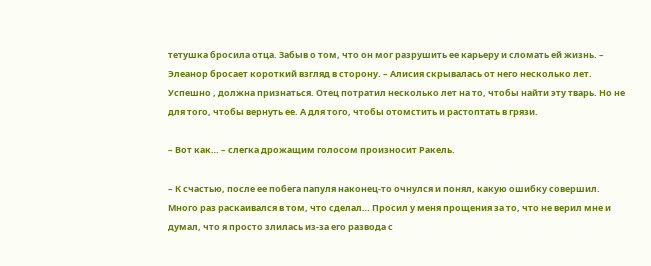тетушка бросила отца. Забыв о том, что он мог разрушить ее карьеру и сломать ей жизнь. – Элеанор бросает короткий взгляд в сторону. – Алисия скрывалась от него несколько лет. Успешно , должна признаться. Отец потратил несколько лет на то, чтобы найти эту тварь. Но не для того, чтобы вернуть ее. А для того, чтобы отомстить и растоптать в грязи.

– Вот как… – слегка дрожащим голосом произносит Ракель.

– К счастью, после ее побега папуля наконец-то очнулся и понял, какую ошибку совершил. Много раз раскаивался в том, что сделал… Просил у меня прощения за то, что не верил мне и думал, что я просто злилась из-за его развода с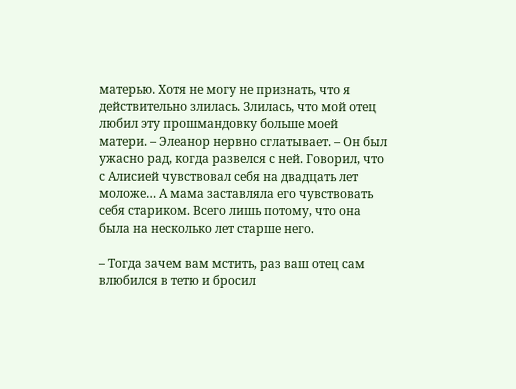матерью. Хотя не могу не признать, что я действительно злилась. Злилась, что мой отец любил эту прошмандовку больше моей матери. – Элеанор нервно сглатывает. – Он был ужасно рад, когда развелся с ней. Говорил, что с Алисией чувствовал себя на двадцать лет моложе… А мама заставляла его чувствовать себя стариком. Всего лишь потому, что она была на несколько лет старше него.

– Тогда зачем вам мстить, раз ваш отец сам влюбился в тетю и бросил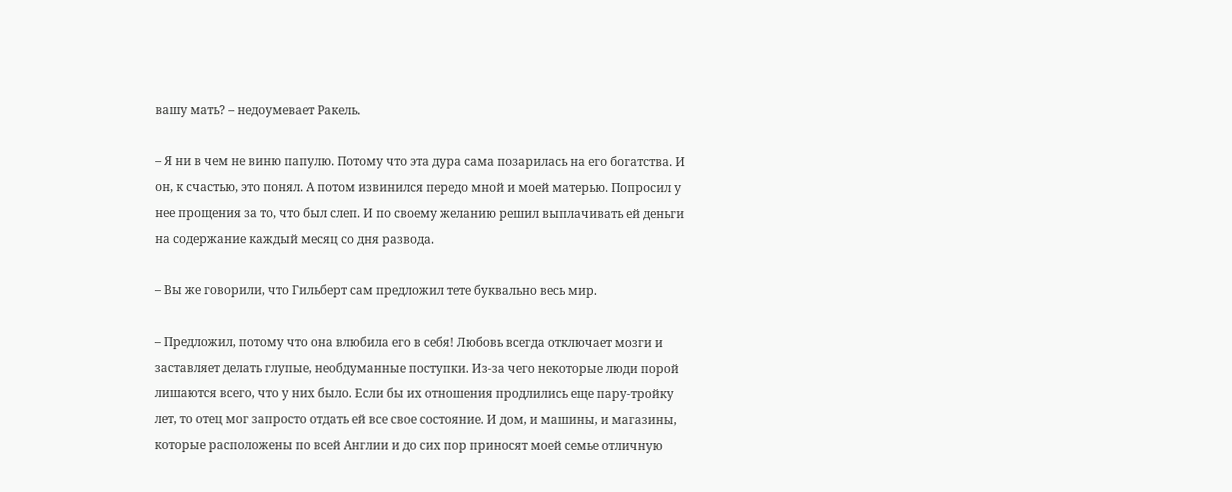вашу мать? – недоумевает Ракель.

– Я ни в чем не виню папулю. Потому что эта дура сама позарилась на его богатства. И он, к счастью, это понял. А потом извинился передо мной и моей матерью. Попросил у нее прощения за то, что был слеп. И по своему желанию решил выплачивать ей деньги на содержание каждый месяц со дня развода.

– Вы же говорили, что Гильберт сам предложил тете буквально весь мир.

– Предложил, потому что она влюбила его в себя! Любовь всегда отключает мозги и заставляет делать глупые, необдуманные поступки. Из-за чего некоторые люди порой лишаются всего, что у них было. Если бы их отношения продлились еще пару-тройку лет, то отец мог запросто отдать ей все свое состояние. И дом, и машины, и магазины, которые расположены по всей Англии и до сих пор приносят моей семье отличную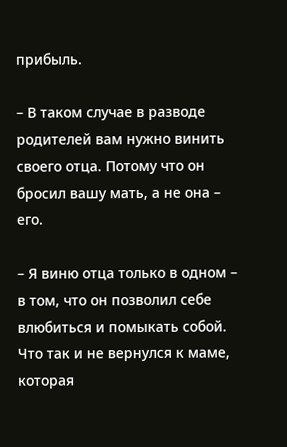прибыль.

– В таком случае в разводе родителей вам нужно винить своего отца. Потому что он бросил вашу мать, а не она – его.

– Я виню отца только в одном – в том, что он позволил себе влюбиться и помыкать собой. Что так и не вернулся к маме, которая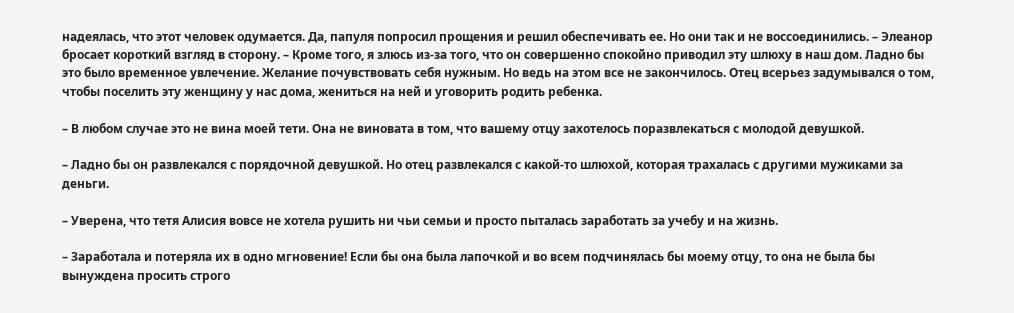надеялась, что этот человек одумается. Да, папуля попросил прощения и решил обеспечивать ее. Но они так и не воссоединились. – Элеанор бросает короткий взгляд в сторону. – Кроме того, я злюсь из-за того, что он совершенно спокойно приводил эту шлюху в наш дом. Ладно бы это было временное увлечение. Желание почувствовать себя нужным. Но ведь на этом все не закончилось. Отец всерьез задумывался о том, чтобы поселить эту женщину у нас дома, жениться на ней и уговорить родить ребенка.

– В любом случае это не вина моей тети. Она не виновата в том, что вашему отцу захотелось поразвлекаться с молодой девушкой.

– Ладно бы он развлекался с порядочной девушкой. Но отец развлекался с какой-то шлюхой, которая трахалась с другими мужиками за деньги.

– Уверена, что тетя Алисия вовсе не хотела рушить ни чьи семьи и просто пыталась заработать за учебу и на жизнь.

– Заработала и потеряла их в одно мгновение! Если бы она была лапочкой и во всем подчинялась бы моему отцу, то она не была бы вынуждена просить строго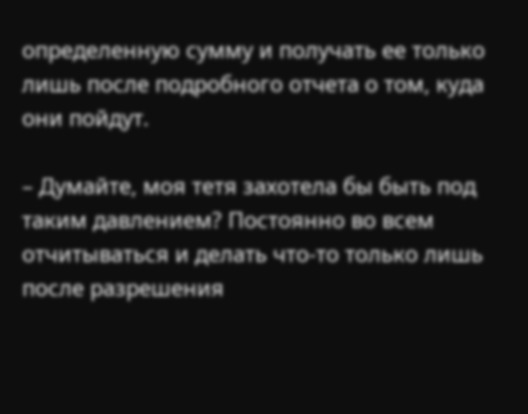определенную сумму и получать ее только лишь после подробного отчета о том, куда они пойдут.

– Думайте, моя тетя захотела бы быть под таким давлением? Постоянно во всем отчитываться и делать что-то только лишь после разрешения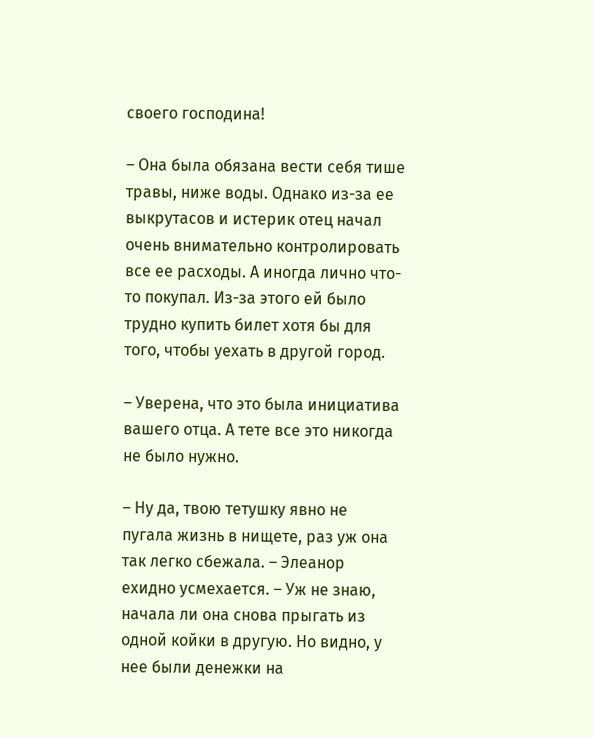своего господина!

– Она была обязана вести себя тише травы, ниже воды. Однако из-за ее выкрутасов и истерик отец начал очень внимательно контролировать все ее расходы. А иногда лично что-то покупал. Из-за этого ей было трудно купить билет хотя бы для того, чтобы уехать в другой город.

– Уверена, что это была инициатива вашего отца. А тете все это никогда не было нужно.

– Ну да, твою тетушку явно не пугала жизнь в нищете, раз уж она так легко сбежала. – Элеанор ехидно усмехается. – Уж не знаю, начала ли она снова прыгать из одной койки в другую. Но видно, у нее были денежки на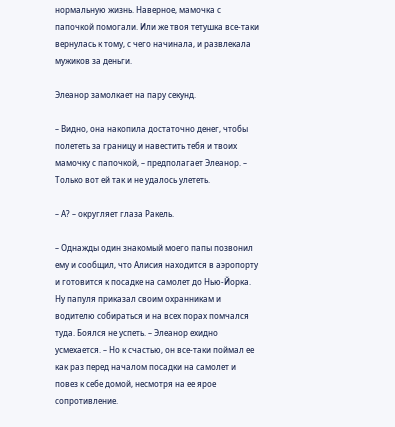нормальную жизнь. Наверное, мамочка с папочкой помогали. Или же твоя тетушка все-таки вернулась к тому, с чего начинала, и развлекала мужиков за деньги.

Элеанор замолкает на пару секунд.

– Видно, она накопила достаточно денег, чтобы полететь за границу и навестить тебя и твоих мамочку с папочкой, – предполагает Элеанор. – Только вот ей так и не удалось улететь.

– А? – округляет глаза Ракель.

– Однажды один знакомый моего папы позвонил ему и сообщил, что Алисия находится в аэропорту и готовится к посадке на самолет до Нью-Йорка. Ну папуля приказал своим охранникам и водителю собираться и на всех порах помчался туда. Боялся не успеть. – Элеанор ехидно усмехается. – Но к счастью, он все-таки поймал ее как раз перед началом посадки на самолет и повез к себе домой, несмотря на ее ярое сопротивление.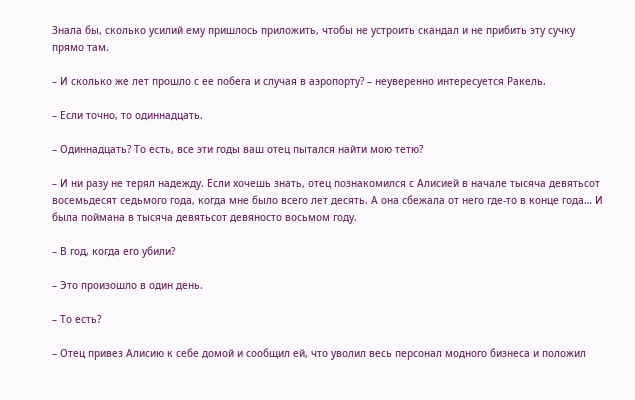Знала бы, сколько усилий ему пришлось приложить, чтобы не устроить скандал и не прибить эту сучку прямо там.

– И сколько же лет прошло с ее побега и случая в аэропорту? – неуверенно интересуется Ракель.

– Если точно, то одиннадцать.

– Одиннадцать? То есть, все эти годы ваш отец пытался найти мою тетю?

– И ни разу не терял надежду. Если хочешь знать, отец познакомился с Алисией в начале тысяча девятьсот восемьдесят седьмого года, когда мне было всего лет десять. А она сбежала от него где-то в конце года… И была поймана в тысяча девятьсот девяносто восьмом году.

– В год, когда его убили?

– Это произошло в один день.

– То есть?

– Отец привез Алисию к себе домой и сообщил ей, что уволил весь персонал модного бизнеса и положил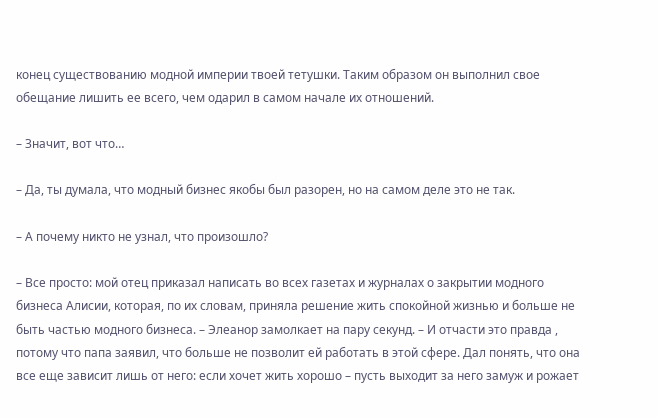конец существованию модной империи твоей тетушки. Таким образом он выполнил свое обещание лишить ее всего, чем одарил в самом начале их отношений.

– Значит, вот что…

– Да, ты думала, что модный бизнес якобы был разорен, но на самом деле это не так.

– А почему никто не узнал, что произошло?

– Все просто: мой отец приказал написать во всех газетах и журналах о закрытии модного бизнеса Алисии, которая, по их словам, приняла решение жить спокойной жизнью и больше не быть частью модного бизнеса. – Элеанор замолкает на пару секунд. – И отчасти это правда , потому что папа заявил, что больше не позволит ей работать в этой сфере. Дал понять, что она все еще зависит лишь от него: если хочет жить хорошо – пусть выходит за него замуж и рожает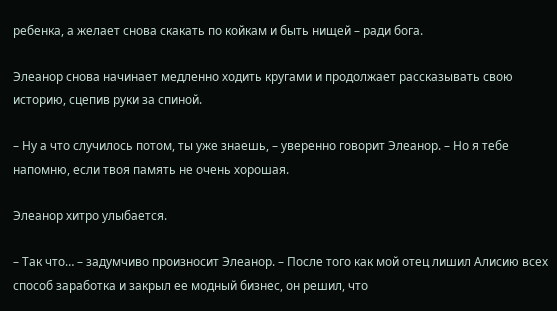ребенка, а желает снова скакать по койкам и быть нищей – ради бога.

Элеанор снова начинает медленно ходить кругами и продолжает рассказывать свою историю, сцепив руки за спиной.

– Ну а что случилось потом, ты уже знаешь, – уверенно говорит Элеанор. – Но я тебе напомню, если твоя память не очень хорошая.

Элеанор хитро улыбается.

– Так что… – задумчиво произносит Элеанор. – После того как мой отец лишил Алисию всех способ заработка и закрыл ее модный бизнес, он решил, что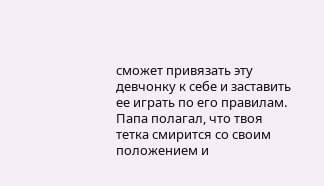сможет привязать эту девчонку к себе и заставить ее играть по его правилам. Папа полагал, что твоя тетка смирится со своим положением и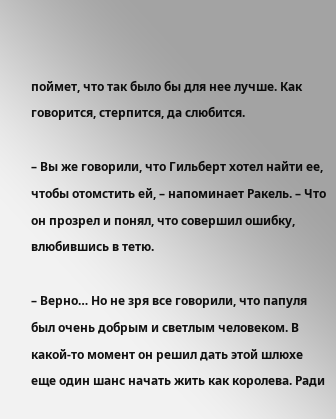поймет, что так было бы для нее лучше. Как говорится, стерпится, да слюбится.

– Вы же говорили, что Гильберт хотел найти ее, чтобы отомстить ей, – напоминает Ракель. – Что он прозрел и понял, что совершил ошибку, влюбившись в тетю.

– Верно… Но не зря все говорили, что папуля был очень добрым и светлым человеком. В какой-то момент он решил дать этой шлюхе еще один шанс начать жить как королева. Ради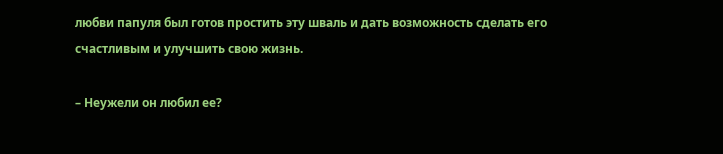любви папуля был готов простить эту шваль и дать возможность сделать его счастливым и улучшить свою жизнь.

– Неужели он любил ее?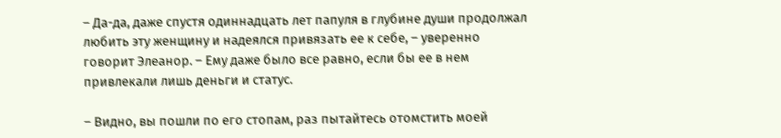– Да-да, даже спустя одиннадцать лет папуля в глубине души продолжал любить эту женщину и надеялся привязать ее к себе, – уверенно говорит Элеанор. – Ему даже было все равно, если бы ее в нем привлекали лишь деньги и статус.

– Видно, вы пошли по его стопам, раз пытайтесь отомстить моей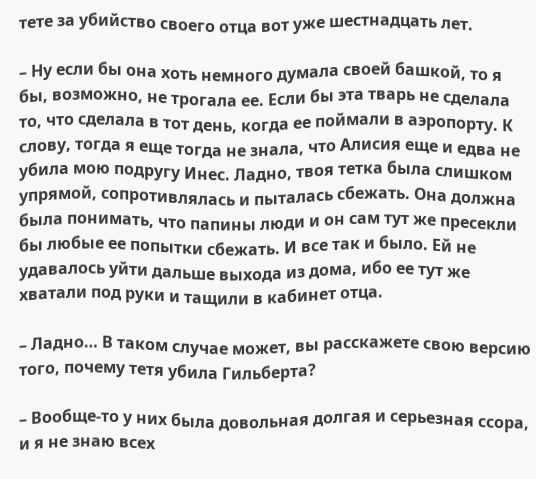тете за убийство своего отца вот уже шестнадцать лет.

– Ну если бы она хоть немного думала своей башкой, то я бы, возможно, не трогала ее. Если бы эта тварь не сделала то, что сделала в тот день, когда ее поймали в аэропорту. К слову, тогда я еще тогда не знала, что Алисия еще и едва не убила мою подругу Инес. Ладно, твоя тетка была слишком упрямой, сопротивлялась и пыталась сбежать. Она должна была понимать, что папины люди и он сам тут же пресекли бы любые ее попытки сбежать. И все так и было. Ей не удавалось уйти дальше выхода из дома, ибо ее тут же хватали под руки и тащили в кабинет отца.

– Ладно… В таком случае может, вы расскажете свою версию того, почему тетя убила Гильберта?

– Вообще-то у них была довольная долгая и серьезная ссора, и я не знаю всех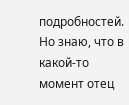подробностей. Но знаю, что в какой-то момент отец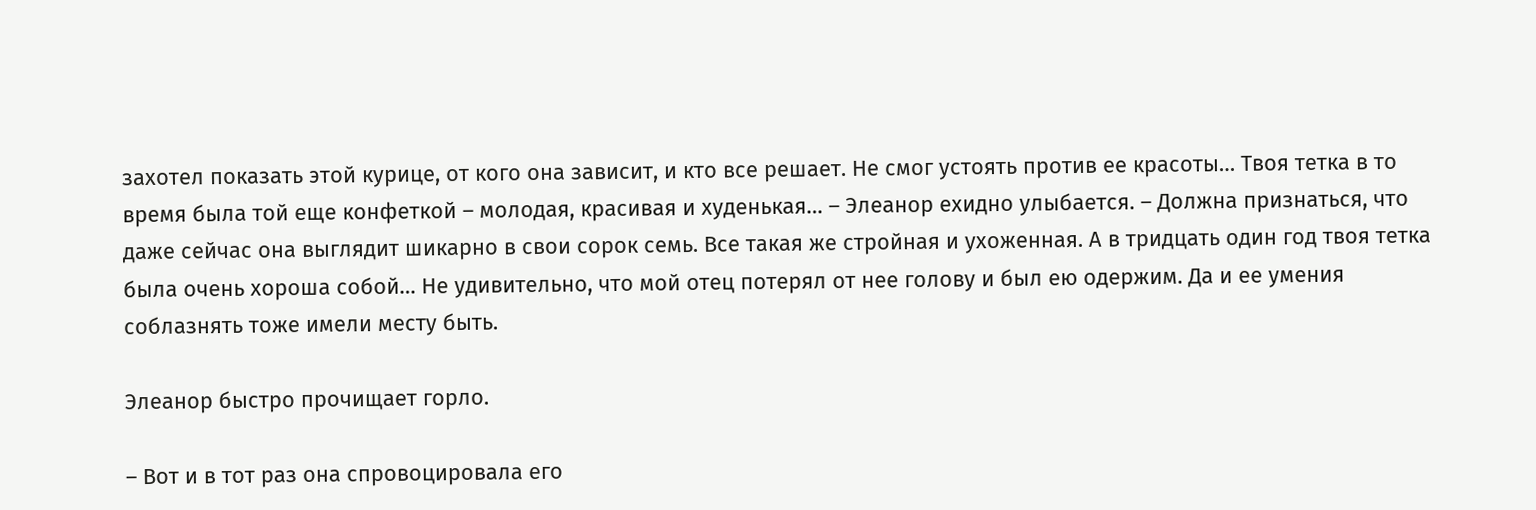захотел показать этой курице, от кого она зависит, и кто все решает. Не смог устоять против ее красоты… Твоя тетка в то время была той еще конфеткой – молодая, красивая и худенькая… – Элеанор ехидно улыбается. – Должна признаться, что даже сейчас она выглядит шикарно в свои сорок семь. Все такая же стройная и ухоженная. А в тридцать один год твоя тетка была очень хороша собой… Не удивительно, что мой отец потерял от нее голову и был ею одержим. Да и ее умения соблазнять тоже имели месту быть.

Элеанор быстро прочищает горло.

– Вот и в тот раз она спровоцировала его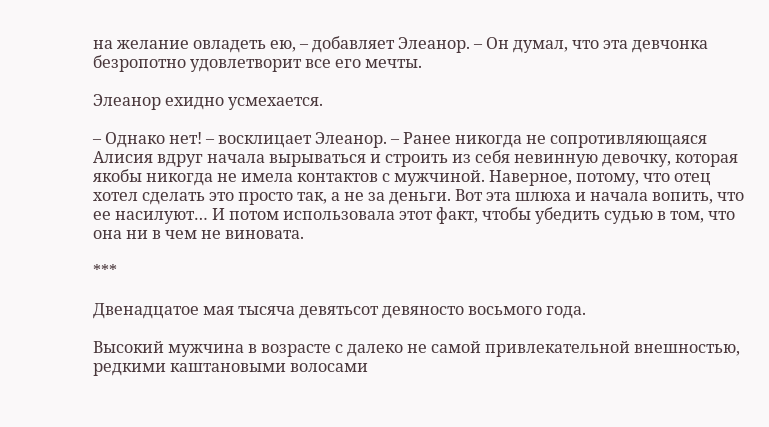на желание овладеть ею, – добавляет Элеанор. – Он думал, что эта девчонка безропотно удовлетворит все его мечты.

Элеанор ехидно усмехается.

– Однако нет! – восклицает Элеанор. – Ранее никогда не сопротивляющаяся Алисия вдруг начала вырываться и строить из себя невинную девочку, которая якобы никогда не имела контактов с мужчиной. Наверное, потому, что отец хотел сделать это просто так, а не за деньги. Вот эта шлюха и начала вопить, что ее насилуют… И потом использовала этот факт, чтобы убедить судью в том, что она ни в чем не виновата.

***

Двенадцатое мая тысяча девятьсот девяносто восьмого года.

Высокий мужчина в возрасте с далеко не самой привлекательной внешностью, редкими каштановыми волосами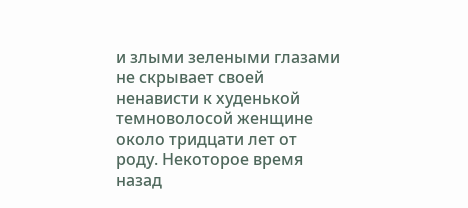и злыми зелеными глазами не скрывает своей ненависти к худенькой темноволосой женщине около тридцати лет от роду. Некоторое время назад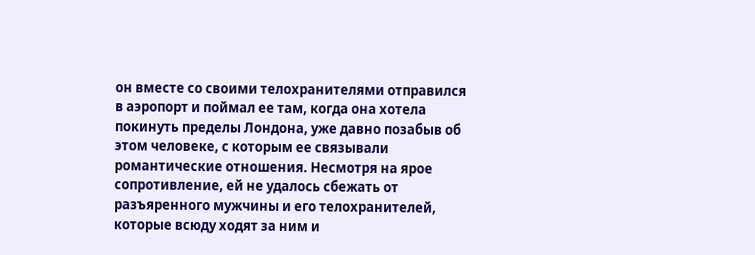он вместе со своими телохранителями отправился в аэропорт и поймал ее там, когда она хотела покинуть пределы Лондона, уже давно позабыв об этом человеке, с которым ее связывали романтические отношения. Несмотря на ярое сопротивление, ей не удалось сбежать от разъяренного мужчины и его телохранителей, которые всюду ходят за ним и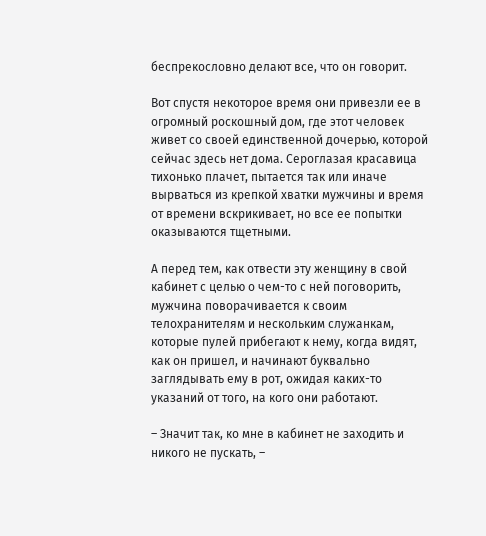беспрекословно делают все, что он говорит.

Вот спустя некоторое время они привезли ее в огромный роскошный дом, где этот человек живет со своей единственной дочерью, которой сейчас здесь нет дома. Сероглазая красавица тихонько плачет, пытается так или иначе вырваться из крепкой хватки мужчины и время от времени вскрикивает, но все ее попытки оказываются тщетными.

А перед тем, как отвести эту женщину в свой кабинет с целью о чем-то с ней поговорить, мужчина поворачивается к своим телохранителям и нескольким служанкам, которые пулей прибегают к нему, когда видят, как он пришел, и начинают буквально заглядывать ему в рот, ожидая каких-то указаний от того, на кого они работают.

– Значит так, ко мне в кабинет не заходить и никого не пускать, –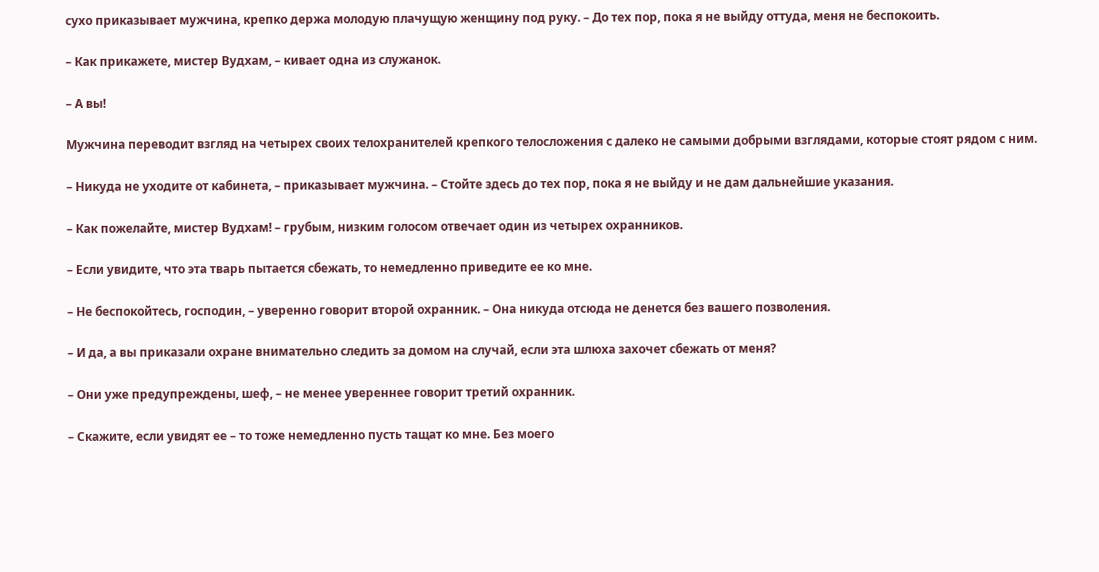сухо приказывает мужчина, крепко держа молодую плачущую женщину под руку. – До тех пор, пока я не выйду оттуда, меня не беспокоить.

– Как прикажете, мистер Вудхам, – кивает одна из служанок.

– А вы!

Мужчина переводит взгляд на четырех своих телохранителей крепкого телосложения с далеко не самыми добрыми взглядами, которые стоят рядом с ним.

– Никуда не уходите от кабинета, – приказывает мужчина. – Стойте здесь до тех пор, пока я не выйду и не дам дальнейшие указания.

– Как пожелайте, мистер Вудхам! – грубым, низким голосом отвечает один из четырех охранников.

– Если увидите, что эта тварь пытается сбежать, то немедленно приведите ее ко мне.

– Не беспокойтесь, господин, – уверенно говорит второй охранник. – Она никуда отсюда не денется без вашего позволения.

– И да, а вы приказали охране внимательно следить за домом на случай, если эта шлюха захочет сбежать от меня?

– Они уже предупреждены, шеф, – не менее увереннее говорит третий охранник.

– Скажите, если увидят ее – то тоже немедленно пусть тащат ко мне. Без моего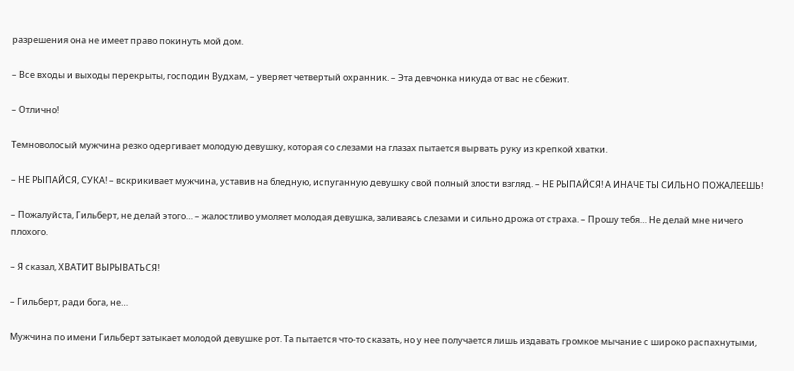разрешения она не имеет право покинуть мой дом.

– Все входы и выходы перекрыты, господин Вудхам, – уверяет четвертый охранник. – Эта девчонка никуда от вас не сбежит.

– Отлично!

Темноволосый мужчина резко одергивает молодую девушку, которая со слезами на глазах пытается вырвать руку из крепкой хватки.

– НЕ РЫПАЙСЯ, СУКА! – вскрикивает мужчина, уставив на бледную, испуганную девушку свой полный злости взгляд. – НЕ РЫПАЙСЯ! А ИНАЧЕ ТЫ СИЛЬНО ПОЖАЛЕЕШЬ!

– Пожалуйста, Гильберт, не делай этого… – жалостливо умоляет молодая девушка, заливаясь слезами и сильно дрожа от страха. – Прошу тебя… Не делай мне ничего плохого.

– Я сказал, ХВАТИТ ВЫРЫВАТЬСЯ!

– Гильберт, ради бога, не…

Мужчина по имени Гильберт затыкает молодой девушке рот. Та пытается что-то сказать, но у нее получается лишь издавать громкое мычание с широко распахнутыми,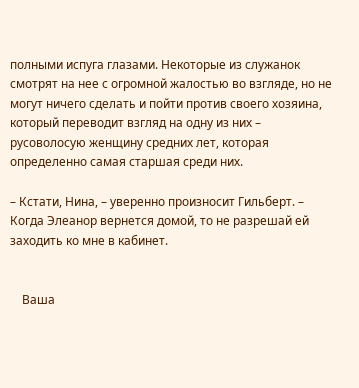полными испуга глазами. Некоторые из служанок смотрят на нее с огромной жалостью во взгляде, но не могут ничего сделать и пойти против своего хозяина, который переводит взгляд на одну из них – русоволосую женщину средних лет, которая определенно самая старшая среди них.

– Кстати, Нина, – уверенно произносит Гильберт. – Когда Элеанор вернется домой, то не разрешай ей заходить ко мне в кабинет.


    Ваша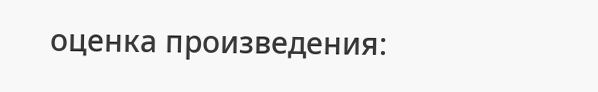оценка произведения: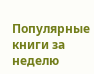Популярные книги за неделю